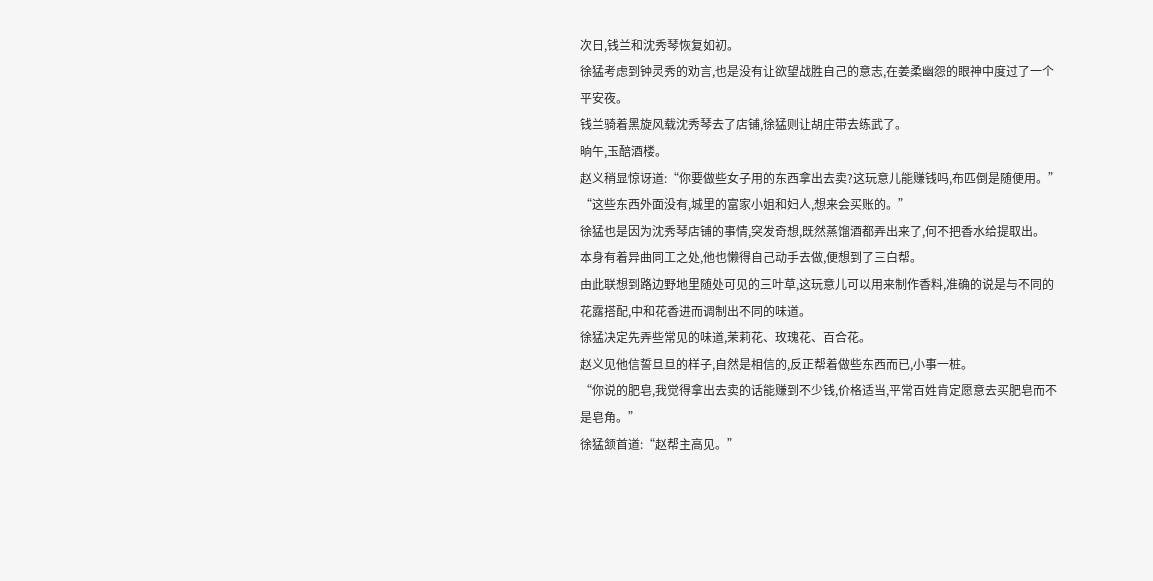次日,钱兰和沈秀琴恢复如初。
徐猛考虑到钟灵秀的劝言,也是没有让欲望战胜自己的意志,在姜柔幽怨的眼神中度过了一个平安夜。
钱兰骑着黑旋风载沈秀琴去了店铺,徐猛则让胡庄带去练武了。
晌午,玉醅酒楼。
赵义稍显惊讶道:“你要做些女子用的东西拿出去卖?这玩意儿能赚钱吗,布匹倒是随便用。”
“这些东西外面没有,城里的富家小姐和妇人,想来会买账的。”
徐猛也是因为沈秀琴店铺的事情,突发奇想,既然蒸馏酒都弄出来了,何不把香水给提取出。
本身有着异曲同工之处,他也懒得自己动手去做,便想到了三白帮。
由此联想到路边野地里随处可见的三叶草,这玩意儿可以用来制作香料,准确的说是与不同的花露搭配,中和花香进而调制出不同的味道。
徐猛决定先弄些常见的味道,茉莉花、玫瑰花、百合花。
赵义见他信誓旦旦的样子,自然是相信的,反正帮着做些东西而已,小事一桩。
“你说的肥皂,我觉得拿出去卖的话能赚到不少钱,价格适当,平常百姓肯定愿意去买肥皂而不是皂角。”
徐猛颔首道:“赵帮主高见。”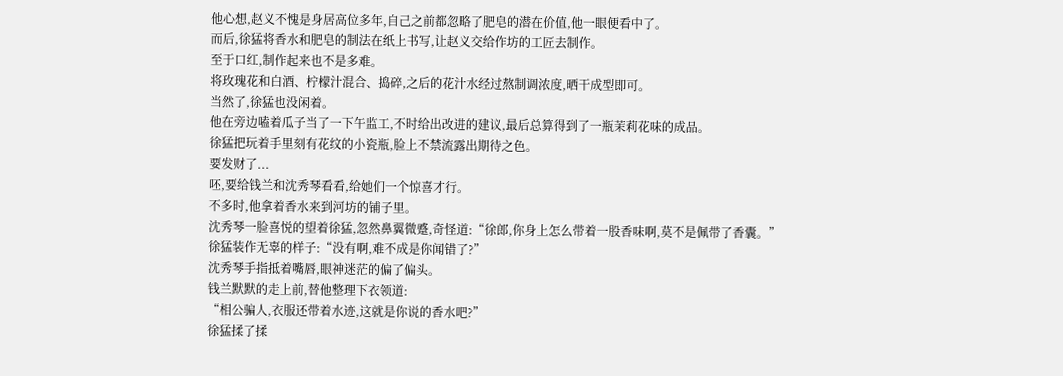他心想,赵义不愧是身居高位多年,自己之前都忽略了肥皂的潜在价值,他一眼便看中了。
而后,徐猛将香水和肥皂的制法在纸上书写,让赵义交给作坊的工匠去制作。
至于口红,制作起来也不是多难。
将玫瑰花和白酒、柠檬汁混合、捣碎,之后的花汁水经过熬制调浓度,晒干成型即可。
当然了,徐猛也没闲着。
他在旁边嗑着瓜子当了一下午监工,不时给出改进的建议,最后总算得到了一瓶茉莉花味的成品。
徐猛把玩着手里刻有花纹的小瓷瓶,脸上不禁流露出期待之色。
要发财了...
呸,要给钱兰和沈秀琴看看,给她们一个惊喜才行。
不多时,他拿着香水来到河坊的铺子里。
沈秀琴一脸喜悦的望着徐猛,忽然鼻翼微蹙,奇怪道:“徐郎,你身上怎么带着一股香味啊,莫不是佩带了香囊。”
徐猛装作无辜的样子:“没有啊,难不成是你闻错了?”
沈秀琴手指抵着嘴唇,眼神迷茫的偏了偏头。
钱兰默默的走上前,替他整理下衣领道:
“相公骗人,衣服还带着水迹,这就是你说的香水吧?”
徐猛揉了揉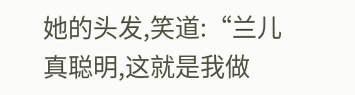她的头发,笑道:“兰儿真聪明,这就是我做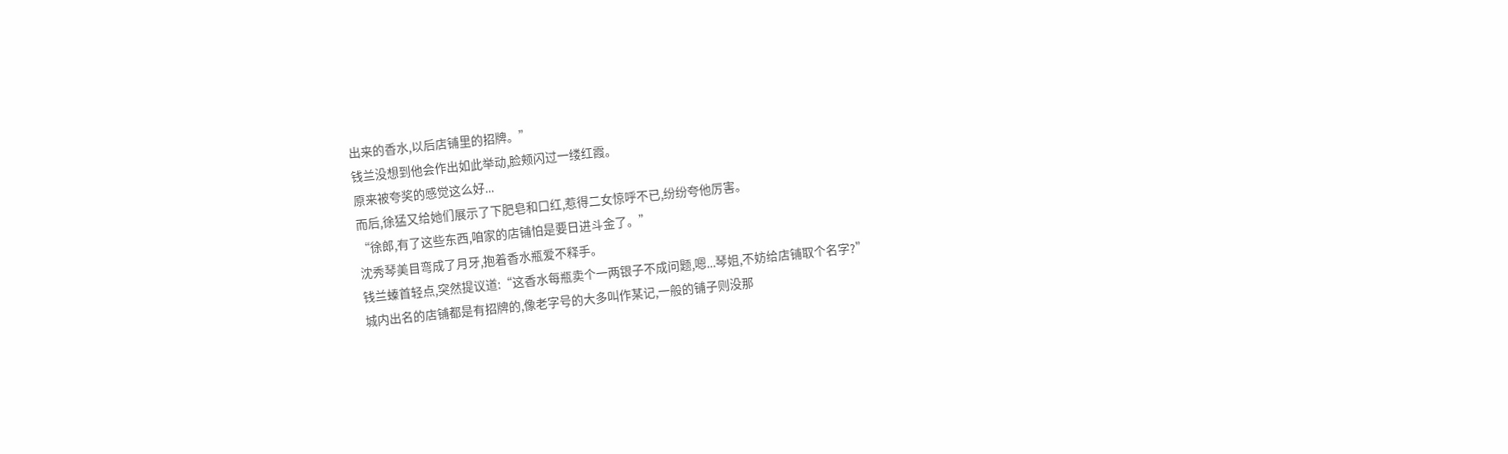出来的香水,以后店铺里的招牌。”
钱兰没想到他会作出如此举动,脸颊闪过一缕红霞。
原来被夸奖的感觉这么好...
而后,徐猛又给她们展示了下肥皂和口红,惹得二女惊呼不已,纷纷夸他厉害。
“徐郎,有了这些东西,咱家的店铺怕是要日进斗金了。”
沈秀琴美目弯成了月牙,抱着香水瓶爱不释手。
钱兰螓首轻点,突然提议道:“这香水每瓶卖个一两银子不成问题,嗯...琴姐,不妨给店铺取个名字?”
城内出名的店铺都是有招牌的,像老字号的大多叫作某记,一般的铺子则没那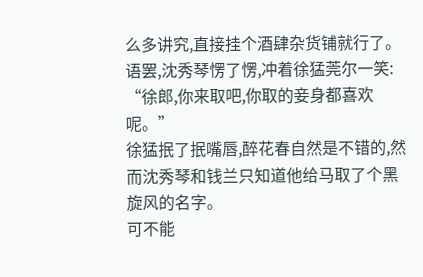么多讲究,直接挂个酒肆杂货铺就行了。
语罢,沈秀琴愣了愣,冲着徐猛莞尔一笑:
“徐郎,你来取吧,你取的妾身都喜欢呢。”
徐猛抿了抿嘴唇,醉花春自然是不错的,然而沈秀琴和钱兰只知道他给马取了个黑旋风的名字。
可不能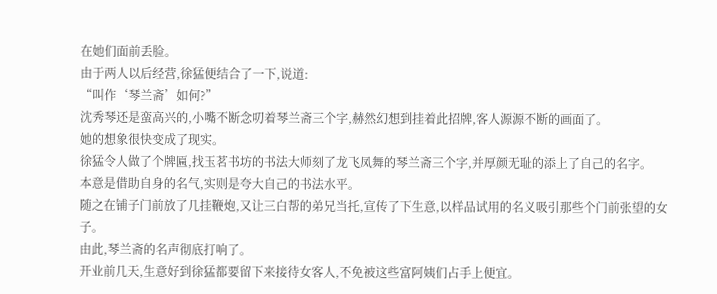在她们面前丢脸。
由于两人以后经营,徐猛便结合了一下,说道:
“叫作‘琴兰斋’如何?”
沈秀琴还是蛮高兴的,小嘴不断念叨着琴兰斋三个字,赫然幻想到挂着此招牌,客人源源不断的画面了。
她的想象很快变成了现实。
徐猛令人做了个牌匾,找玉茗书坊的书法大师刻了龙飞凤舞的琴兰斋三个字,并厚颜无耻的添上了自己的名字。
本意是借助自身的名气,实则是夸大自己的书法水平。
随之在铺子门前放了几挂鞭炮,又让三白帮的弟兄当托,宣传了下生意,以样品试用的名义吸引那些个门前张望的女子。
由此,琴兰斋的名声彻底打响了。
开业前几天,生意好到徐猛都要留下来接待女客人,不免被这些富阿姨们占手上便宜。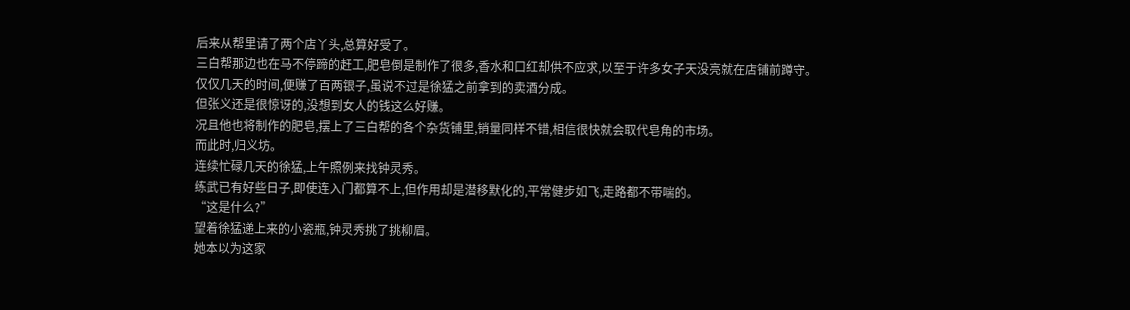后来从帮里请了两个店丫头,总算好受了。
三白帮那边也在马不停蹄的赶工,肥皂倒是制作了很多,香水和口红却供不应求,以至于许多女子天没亮就在店铺前蹲守。
仅仅几天的时间,便赚了百两银子,虽说不过是徐猛之前拿到的卖酒分成。
但张义还是很惊讶的,没想到女人的钱这么好赚。
况且他也将制作的肥皂,摆上了三白帮的各个杂货铺里,销量同样不错,相信很快就会取代皂角的市场。
而此时,归义坊。
连续忙碌几天的徐猛,上午照例来找钟灵秀。
练武已有好些日子,即使连入门都算不上,但作用却是潜移默化的,平常健步如飞,走路都不带喘的。
“这是什么?”
望着徐猛递上来的小瓷瓶,钟灵秀挑了挑柳眉。
她本以为这家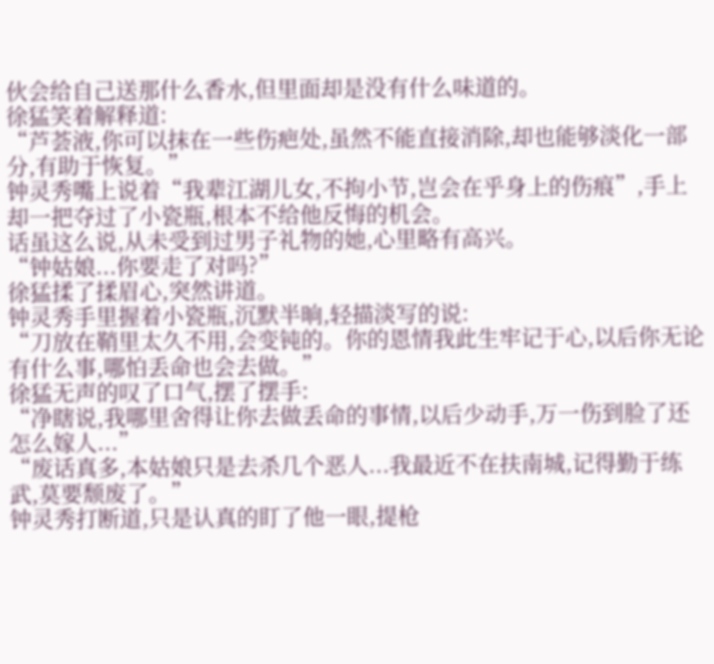伙会给自己送那什么香水,但里面却是没有什么味道的。
徐猛笑着解释道:
“芦荟液,你可以抹在一些伤疤处,虽然不能直接消除,却也能够淡化一部分,有助于恢复。”
钟灵秀嘴上说着“我辈江湖儿女,不拘小节,岂会在乎身上的伤痕”,手上却一把夺过了小瓷瓶,根本不给他反悔的机会。
话虽这么说,从未受到过男子礼物的她,心里略有高兴。
“钟姑娘...你要走了对吗?”
徐猛揉了揉眉心,突然讲道。
钟灵秀手里握着小瓷瓶,沉默半晌,轻描淡写的说:
“刀放在鞘里太久不用,会变钝的。你的恩情我此生牢记于心,以后你无论有什么事,哪怕丢命也会去做。”
徐猛无声的叹了口气,摆了摆手:
“净瞎说,我哪里舍得让你去做丢命的事情,以后少动手,万一伤到脸了还怎么嫁人...”
“废话真多,本姑娘只是去杀几个恶人...我最近不在扶南城,记得勤于练武,莫要颓废了。”
钟灵秀打断道,只是认真的盯了他一眼,提枪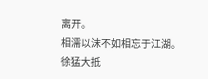离开。
相濡以沫不如相忘于江湖。
徐猛大抵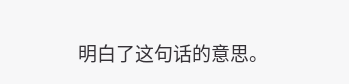明白了这句话的意思。